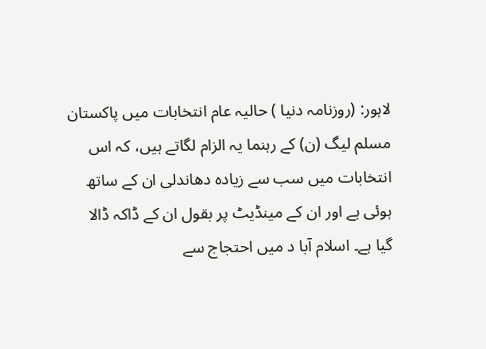لاہور: (روزنامہ دنیا ) حالیہ عام انتخابات میں پاکستان مسلم لیگ (ن) کے رہنما یہ الزام لگاتے ہیں، کہ اس انتخابات میں سب سے زیادہ دھاندلی ان کے ساتھ ہوئی ہے اور ان کے مینڈیٹ پر بقول ان کے ڈاکہ ڈالا گیا ہے۔ اسلام آبا د میں احتجاج سے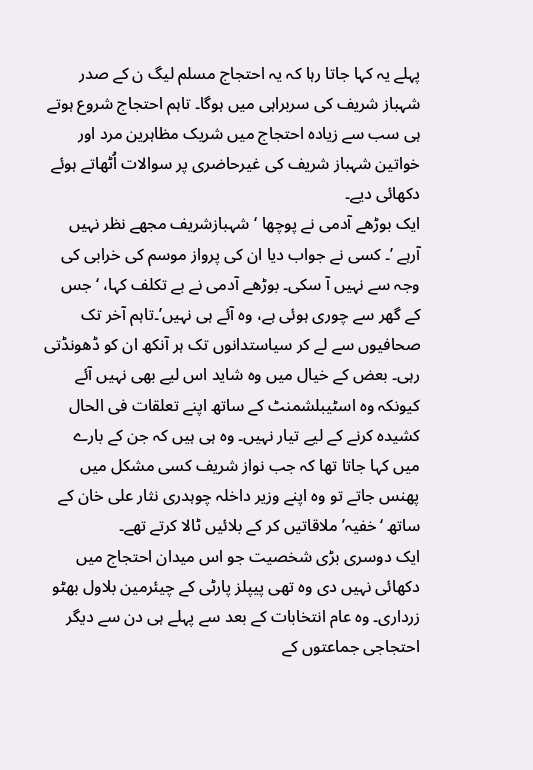پہلے یہ کہا جاتا رہا کہ یہ احتجاج مسلم لیگ ن کے صدر شہباز شریف کی سربراہی میں ہوگا۔ تاہم احتجاج شروع ہوتے ہی سب سے زیادہ احتجاج میں شریک مظاہرین مرد اور خواتین شہباز شریف کی غیرحاضری پر سوالات اُٹھاتے ہوئے دکھائی دیے۔
ایک بوڑھے آدمی نے پوچھا ‘شہبازشریف مجھے نظر نہیں آرہے ’۔ کسی نے جواب دیا ان کی پرواز موسم کی خرابی کی وجہ سے نہیں آ سکی۔ بوڑھے آدمی نے بے تکلف کہا، ‘جس کے گھر سے چوری ہوئی ہے، وہ آئے ہی نہیں’۔تاہم آخر تک صحافیوں سے لے کر سیاستدانوں تک ہر آنکھ ان کو ڈھونڈتی رہی۔ بعض کے خیال میں وہ شاید اس لیے بھی نہیں آئے کیونکہ وہ اسٹیبلشمنٹ کے ساتھ اپنے تعلقات فی الحال کشیدہ کرنے کے لیے تیار نہیں۔ وہ ہی ہیں کہ جن کے بارے میں کہا جاتا تھا کہ جب نواز شریف کسی مشکل میں پھنس جاتے تو وہ اپنے وزیر داخلہ چوہدری نثار علی خان کے ساتھ ‘خفیہ’ ملاقاتیں کر کے بلائیں ٹالا کرتے تھے۔
ایک دوسری بڑی شخصیت جو اس میدان احتجاج میں دکھائی نہیں دی وہ تھی پیپلز پارٹی کے چیئرمین بلاول بھٹو زرداری۔ وہ عام انتخابات کے بعد سے پہلے ہی دن سے دیگر احتجاجی جماعتوں کے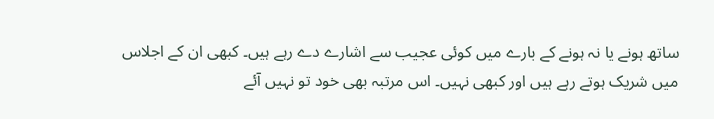ساتھ ہونے یا نہ ہونے کے بارے میں کوئی عجیب سے اشارے دے رہے ہیں۔ کبھی ان کے اجلاس میں شریک ہوتے رہے ہیں اور کبھی نہیں۔ اس مرتبہ بھی خود تو نہیں آئے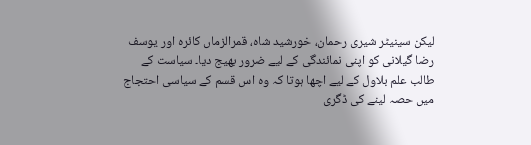لیکن سینیٹر شیری رحمان، خورشید شاہ، قمرالزماں کائرہ اور یوسف رضا گیلانی کو اپنی نمائندگی کے لیے ضرور بھیج دیا۔ سیاست کے طالب علم بلاول کے لیے اچھا ہوتا کہ وہ اس قسم کے سیاسی احتجاج میں حصہ لینے کی ڈگری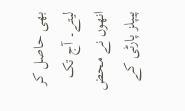بھی حاصل کر لیتے۔ آج تک انھوں نے محض پیپلز پارٹی کے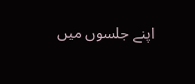اپنے جلسوں میں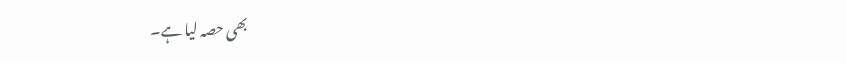بھی حصہ لیا ہے۔